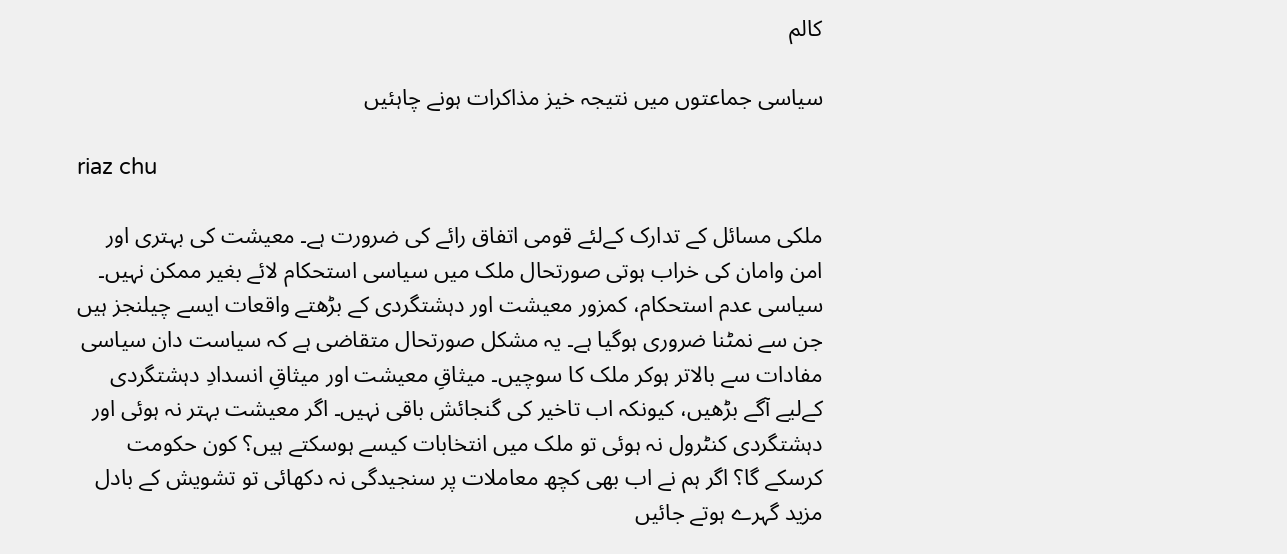کالم

سیاسی جماعتوں میں نتیجہ خیز مذاکرات ہونے چاہئیں

riaz chu

ملکی مسائل کے تدارک کےلئے قومی اتفاق رائے کی ضرورت ہے۔ معیشت کی بہتری اور امن وامان کی خراب ہوتی صورتحال ملک میں سیاسی استحکام لائے بغیر ممکن نہیں۔ سیاسی عدم استحکام، کمزور معیشت اور دہشتگردی کے بڑھتے واقعات ایسے چیلنجز ہیں جن سے نمٹنا ضروری ہوگیا ہے۔ یہ مشکل صورتحال متقاضی ہے کہ سیاست دان سیاسی مفادات سے بالاتر ہوکر ملک کا سوچیں۔ میثاقِ معیشت اور میثاقِ انسدادِ دہشتگردی کےلیے آگے بڑھیں، کیونکہ اب تاخیر کی گنجائش باقی نہیں۔ اگر معیشت بہتر نہ ہوئی اور دہشتگردی کنٹرول نہ ہوئی تو ملک میں انتخابات کیسے ہوسکتے ہیں؟ کون حکومت کرسکے گا؟ اگر ہم نے اب بھی کچھ معاملات پر سنجیدگی نہ دکھائی تو تشویش کے بادل مزید گہرے ہوتے جائیں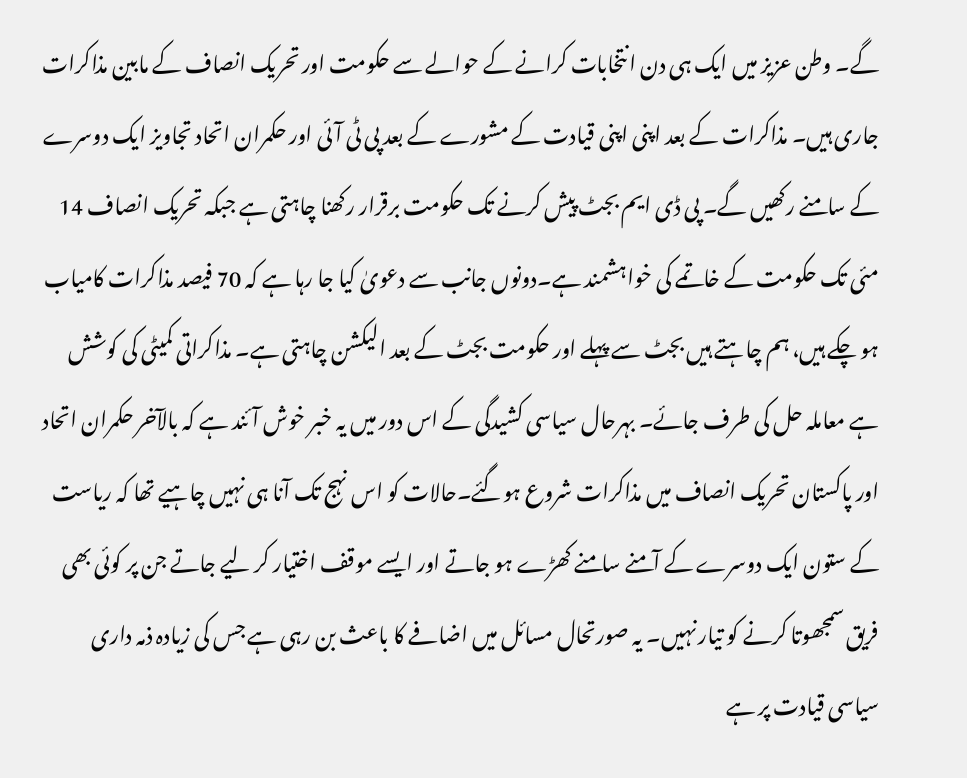گے۔ وطن عزیز میں ایک ہی دن انتخابات کرانے کے حوالے سے حکومت اور تحریک انصاف کے مابین مذاکرات جاری ہیں۔ مذاکرات کے بعد اپنی اپنی قیادت کے مشورے کے بعد پی ٹی آئی اور حکمران اتحاد تجاویز ایک دوسرے کے سامنے رکھیں گے۔ پی ڈی ایم بجٹ پیش کرنے تک حکومت برقرار رکھنا چاہتی ہے جبکہ تحریک انصاف 14 مئی تک حکومت کے خاتمے کی خواہشمند ہے۔دونوں جانب سے دعویٰ کیا جا رہا ہے کہ 70 فیصد مذاکرات کامیاب ہو چکے ہیں، ہم چاہتے ہیں بجٹ سے پہلے اور حکومت بجٹ کے بعد الیکشن چاہتی ہے۔ مذاکراتی کمیٹی کی کوشش ہے معاملہ حل کی طرف جائے۔ بہرحال سیاسی کشیدگی کے اس دور میں یہ خبر خوش آئند ہے کہ بالآخر حکمران اتحاد اور پاکستان تحریک انصاف میں مذاکرات شروع ہوگئے۔حالات کو اس نہج تک آنا ہی نہیں چاہیے تھا کہ ریاست کے ستون ایک دوسرے کے آمنے سامنے کھڑے ہو جاتے اور ایسے موقف اختیار کر لیے جاتے جن پر کوئی بھی فریق سمجھوتا کرنے کو تیار نہیں۔ یہ صورتحال مسائل میں اضافے کا باعث بن رہی ہے جس کی زیادہ ذمہ داری سیاسی قیادت پر ہے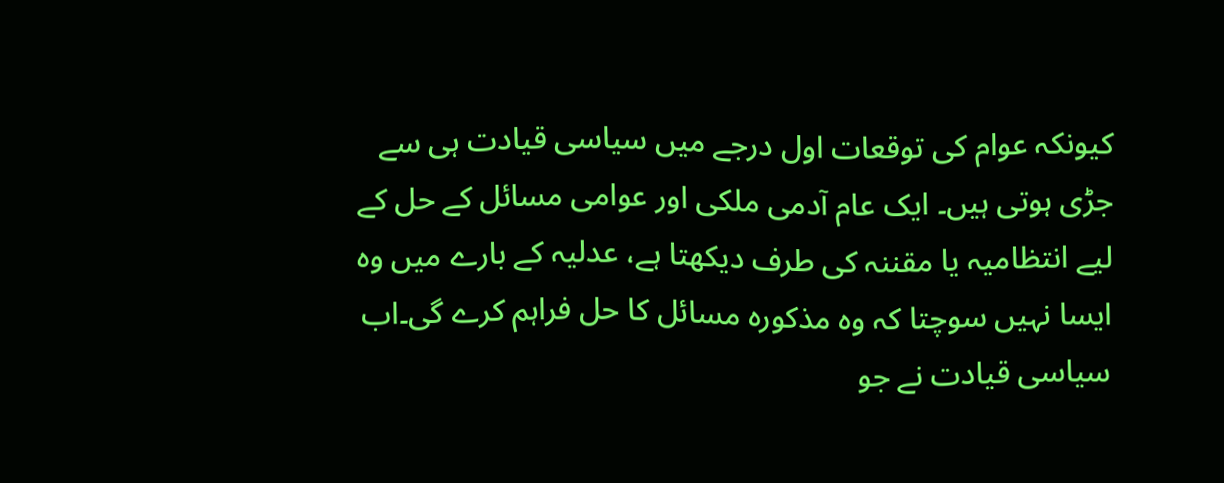کیونکہ عوام کی توقعات اول درجے میں سیاسی قیادت ہی سے جڑی ہوتی ہیں۔ ایک عام آدمی ملکی اور عوامی مسائل کے حل کے لیے انتظامیہ یا مقننہ کی طرف دیکھتا ہے، عدلیہ کے بارے میں وہ ایسا نہیں سوچتا کہ وہ مذکورہ مسائل کا حل فراہم کرے گی۔اب سیاسی قیادت نے جو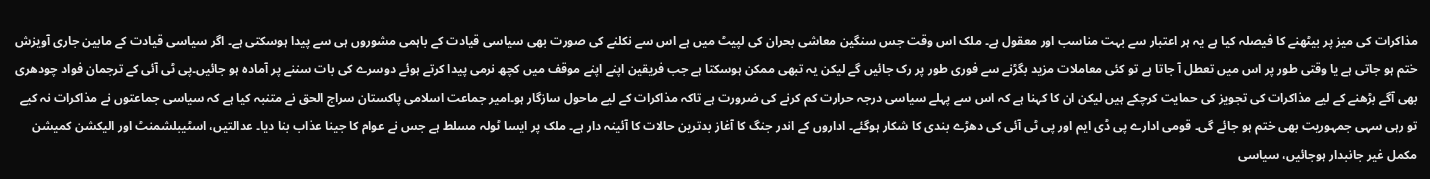مذاکرات کی میز پر بیٹھنے کا فیصلہ کیا ہے یہ ہر اعتبار سے بہت مناسب اور معقول ہے۔ ملک اس وقت جس سنگین معاشی بحران کی لپیٹ میں ہے اس سے نکلنے کی صورت بھی سیاسی قیادت کے باہمی مشوروں ہی سے پیدا ہوسکتی ہے۔ اگر سیاسی قیادت کے مابین جاری آویزش ختم ہو جاتی ہے یا وقتی طور پر اس میں تعطل آ جاتا ہے تو کئی معاملات مزید بگڑنے سے فوری طور پر رک جائیں گے لیکن یہ تبھی ممکن ہوسکتا ہے جب فریقین اپنے اپنے موقف میں کچھ نرمی پیدا کرتے ہوئے دوسرے کی بات سننے پر آمادہ ہو جائیں۔پی ٹی آئی کے ترجمان فواد چودھری بھی آگے بڑھنے کے لیے مذاکرات کی تجویز کی حمایت کرچکے ہیں لیکن ان کا کہنا ہے کہ اس سے پہلے سیاسی درجہ حرارت کم کرنے کی ضرورت ہے تاکہ مذاکرات کے لیے ماحول سازگار ہو۔امیر جماعت اسلامی پاکستان سراج الحق نے متنبہ کیا ہے کہ سیاسی جماعتوں نے مذاکرات نہ کیے تو رہی سہی جمہوریت بھی ختم ہو جائے گی۔ قومی ادارے پی ڈی ایم اور پی ٹی آئی کی دھڑے بندی کا شکار ہوگئے۔ اداروں کے اندر جنگ کا آغاز بدترین حالات کا آئینہ دار ہے۔ ملک پر ایسا ٹولہ مسلط ہے جس نے عوام کا جینا عذاب بنا دیا۔ عدالتیں، اسٹیبلشمنٹ اور الیکشن کمیشن مکمل غیر جانبدار ہوجائیں، سیاسی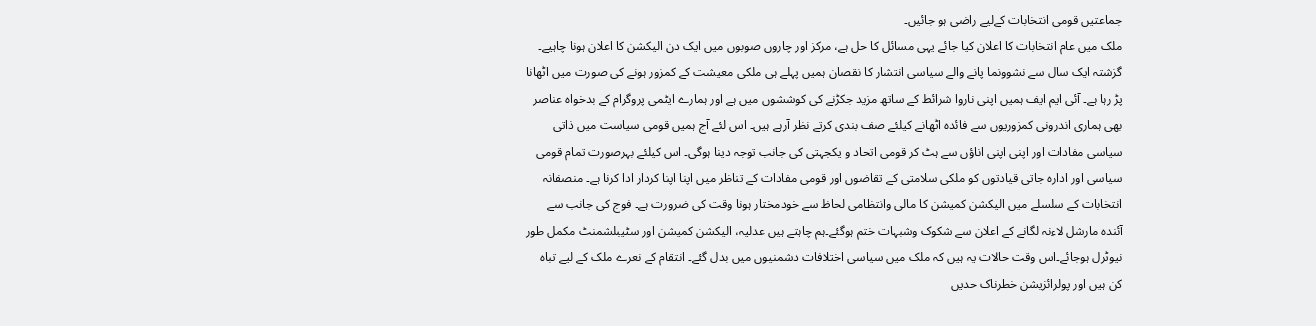جماعتیں قومی انتخابات کےلیے راضی ہو جائیں۔
ملک میں عام انتخابات کا اعلان کیا جائے یہی مسائل کا حل ہے، مرکز اور چاروں صوبوں میں ایک دن الیکشن کا اعلان ہونا چاہیے۔ گزشتہ ایک سال سے نشوونما پانے والے سیاسی انتشار کا نقصان ہمیں پہلے ہی ملکی معیشت کے کمزور ہونے کی صورت میں اٹھانا پڑ رہا ہے۔ آئی ایم ایف ہمیں اپنی ناروا شرائط کے ساتھ مزید جکڑنے کی کوششوں میں ہے اور ہمارے ایٹمی پروگرام کے بدخواہ عناصر بھی ہماری اندرونی کمزوریوں سے فائدہ اٹھانے کیلئے صف بندی کرتے نظر آرہے ہیں۔ اس لئے آج ہمیں قومی سیاست میں ذاتی سیاسی مفادات اور اپنی اپنی اناؤں سے ہٹ کر قومی اتحاد و یکجہتی کی جانب توجہ دینا ہوگی۔ اس کیلئے بہرصورت تمام قومی سیاسی اور ادارہ جاتی قیادتوں کو ملکی سلامتی کے تقاضوں اور قومی مفادات کے تناظر میں اپنا اپنا کردار ادا کرنا ہے۔ منصفانہ انتخابات کے سلسلے میں الیکشن کمیشن کا مالی وانتظامی لحاظ سے خودمختار ہونا وقت کی ضرورت ہے۔ فوج کی جانب سے آئندہ مارشل لاءنہ لگانے کے اعلان سے شکوک وشبہات ختم ہوگئے۔ہم چاہتے ہیں عدلیہ، الیکشن کمیشن اور سٹیبلشمنٹ مکمل طور نیوٹرل ہوجائے۔اس وقت حالات یہ ہیں کہ ملک میں سیاسی اختلافات دشمنیوں میں بدل گئے۔ انتقام کے نعرے ملک کے لیے تباہ کن ہیں اور پولرائزیشن خطرناک حدیں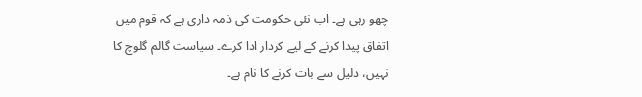چھو رہی ہے۔ اب نئی حکومت کی ذمہ داری ہے کہ قوم میں اتفاق پیدا کرنے کے لیے کردار ادا کرے۔ سیاست گالم گلوچ کا نہیں، دلیل سے بات کرنے کا نام ہے۔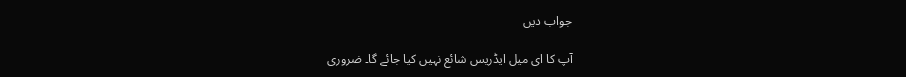جواب دیں

آپ کا ای میل ایڈریس شائع نہیں کیا جائے گا۔ ضروری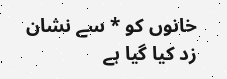خانوں کو * سے نشان زد کیا گیا ہے